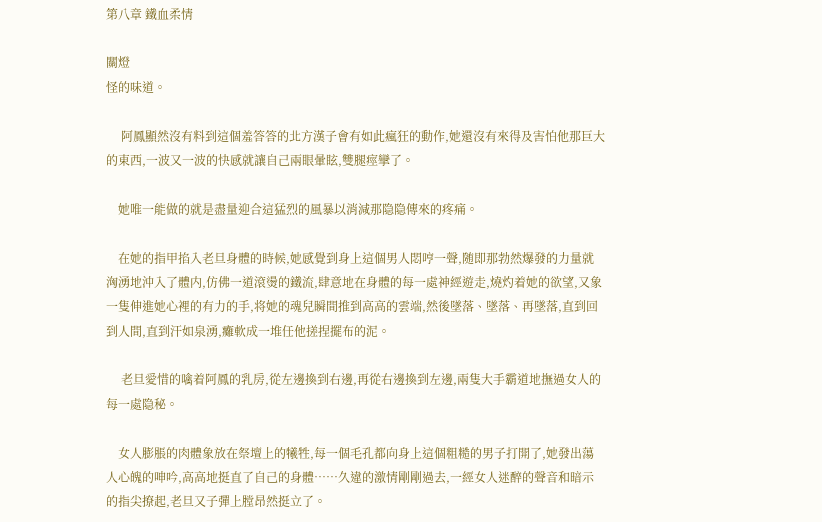第八章 鐵血柔情

關燈
怪的味道。

     阿鳳顯然沒有料到這個羞答答的北方漢子會有如此瘋狂的動作,她還沒有來得及害怕他那巨大的東西,一波又一波的快感就讓自己兩眼暈眩,雙腿痙攣了。

    她唯一能做的就是盡量迎合這猛烈的風暴以消減那隐隐傳來的疼痛。

    在她的指甲掐入老旦身體的時候,她感覺到身上這個男人悶哼一聲,随即那勃然爆發的力量就洶湧地沖入了體内,仿佛一道滾燙的鐵流,肆意地在身體的每一處神經遊走,燒灼着她的欲望,又象一隻伸進她心裡的有力的手,将她的魂兒瞬間推到高高的雲端,然後墜落、墜落、再墜落,直到回到人間,直到汗如泉湧,癱軟成一堆任他搓捏擺布的泥。

     老旦愛惜的噙着阿鳳的乳房,從左邊換到右邊,再從右邊換到左邊,兩隻大手霸道地撫過女人的每一處隐秘。

    女人膨脹的肉體象放在祭壇上的犧牲,每一個毛孔都向身上這個粗糙的男子打開了,她發出蕩人心魄的呻吟,高高地挺直了自己的身體……久違的激情剛剛過去,一經女人迷醉的聲音和暗示的指尖撩起,老旦又子彈上膛昂然挺立了。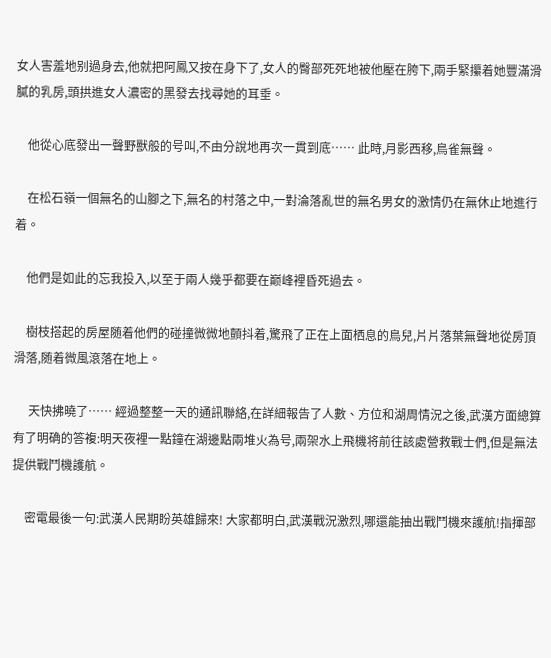女人害羞地别過身去,他就把阿鳳又按在身下了,女人的臀部死死地被他壓在胯下,兩手緊攥着她豐滿滑膩的乳房,頭拱進女人濃密的黑發去找尋她的耳垂。

    他從心底發出一聲野獸般的号叫,不由分說地再次一貫到底…… 此時,月影西移,鳥雀無聲。

    在松石嶺一個無名的山腳之下,無名的村落之中,一對淪落亂世的無名男女的激情仍在無休止地進行着。

    他們是如此的忘我投入,以至于兩人幾乎都要在巅峰裡昏死過去。

    樹枝搭起的房屋随着他們的碰撞微微地顫抖着,驚飛了正在上面栖息的鳥兒,片片落葉無聲地從房頂滑落,随着微風滾落在地上。

     天快拂曉了…… 經過整整一天的通訊聯絡,在詳細報告了人數、方位和湖周情況之後,武漢方面總算有了明确的答複:明天夜裡一點鐘在湖邊點兩堆火為号,兩架水上飛機将前往該處營救戰士們,但是無法提供戰鬥機護航。

    密電最後一句:武漢人民期盼英雄歸來! 大家都明白,武漢戰況激烈,哪還能抽出戰鬥機來護航!指揮部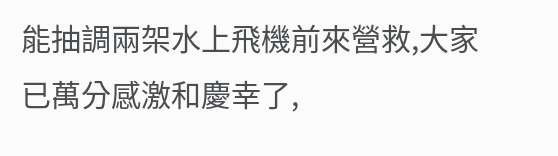能抽調兩架水上飛機前來營救,大家已萬分感激和慶幸了,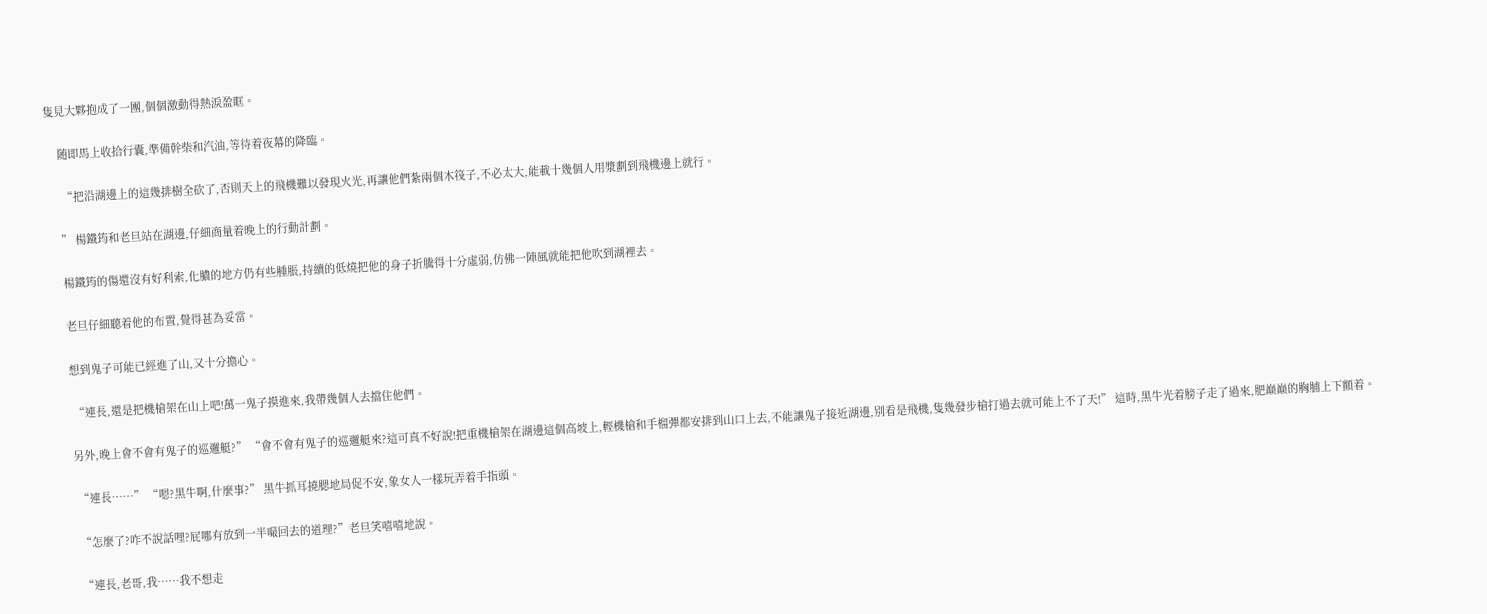隻見大夥抱成了一團,個個激動得熱淚盈眶。

    随即馬上收拾行囊,準備幹柴和汽油,等待着夜幕的降臨。

     “把沿湖邊上的這幾排樹全砍了,否則天上的飛機難以發現火光,再讓他們紮兩個木筏子,不必太大,能載十幾個人用漿劃到飛機邊上就行。

    ” 楊鐵筠和老旦站在湖邊,仔細商量着晚上的行動計劃。

    楊鐵筠的傷還沒有好利索,化膿的地方仍有些腫脹,持續的低燒把他的身子折騰得十分虛弱,仿佛一陣風就能把他吹到湖裡去。

    老旦仔細聽着他的布置,覺得甚為妥當。

    想到鬼子可能已經進了山,又十分擔心。

     “連長,還是把機槍架在山上吧!萬一鬼子摸進來,我帶幾個人去擋住他們。

    另外,晚上會不會有鬼子的巡邏艇?” “會不會有鬼子的巡邏艇來?這可真不好說!把重機槍架在湖邊這個高坡上,輕機槍和手榴彈都安排到山口上去,不能讓鬼子接近湖邊,别看是飛機,隻幾發步槍打過去就可能上不了天!” 這時,黑牛光着膀子走了過來,肥巅巅的胸脯上下顫着。

     “連長……” “嗯?黑牛啊,什麼事?” 黑牛抓耳撓腮地局促不安,象女人一樣玩弄着手指頭。

     “怎麼了?咋不說話哩?屁哪有放到一半嘬回去的道理?”老旦笑嘻嘻地說。

     “連長,老哥,我……我不想走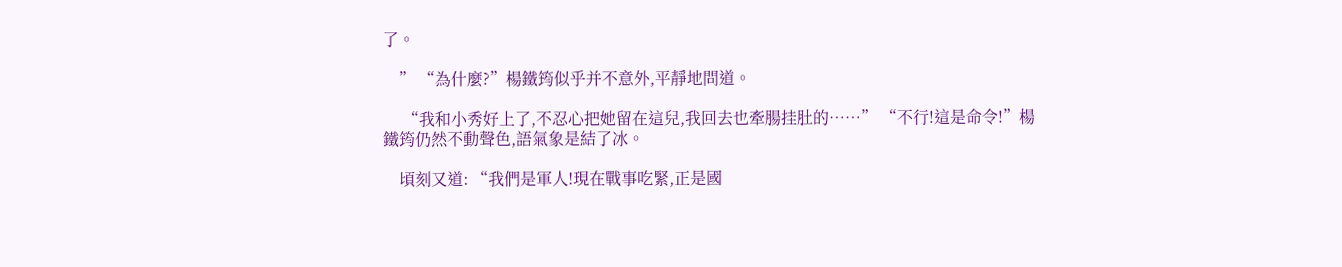了。

    ” “為什麼?”楊鐵筠似乎并不意外,平靜地問道。

     “我和小秀好上了,不忍心把她留在這兒,我回去也牽腸挂肚的……” “不行!這是命令!”楊鐵筠仍然不動聲色,語氣象是結了冰。

    頃刻又道: “我們是軍人!現在戰事吃緊,正是國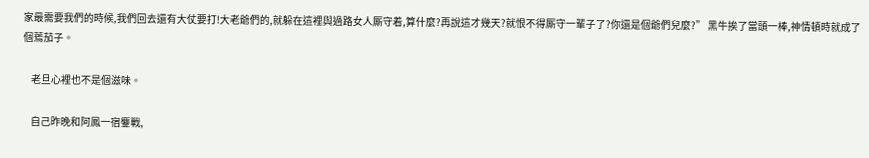家最需要我們的時候,我們回去還有大仗要打!大老爺們的,就躲在這裡與過路女人厮守着,算什麼?再說這才幾天?就恨不得厮守一輩子了?你還是個爺們兒麼?” 黑牛挨了當頭一棒,神情頓時就成了個蔫茄子。

    老旦心裡也不是個滋味。

    自己昨晚和阿鳳一宿鏖戰,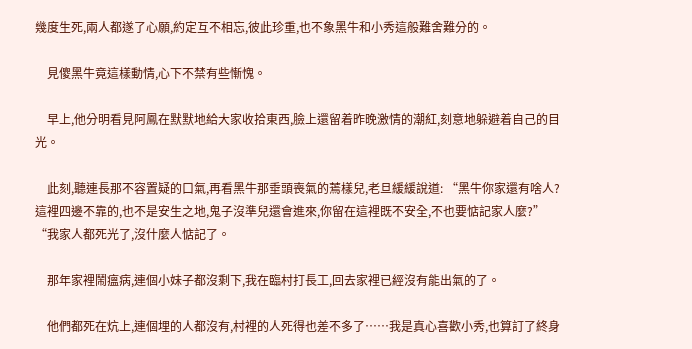幾度生死,兩人都遂了心願,約定互不相忘,彼此珍重,也不象黑牛和小秀這般難舍難分的。

    見傻黑牛竟這樣動情,心下不禁有些慚愧。

    早上,他分明看見阿鳳在默默地給大家收拾東西,臉上還留着昨晚激情的潮紅,刻意地躲避着自己的目光。

    此刻,聽連長那不容置疑的口氣,再看黑牛那垂頭喪氣的蔫樣兒,老旦緩緩說道: “黑牛你家還有啥人?這裡四邊不靠的,也不是安生之地,鬼子沒準兒還會進來,你留在這裡既不安全,不也要惦記家人麼?” “我家人都死光了,沒什麼人惦記了。

    那年家裡鬧瘟病,連個小妹子都沒剩下,我在臨村打長工,回去家裡已經沒有能出氣的了。

    他們都死在炕上,連個埋的人都沒有,村裡的人死得也差不多了……我是真心喜歡小秀,也算訂了終身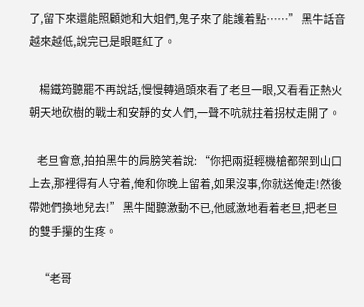了,留下來還能照顧她和大姐們,鬼子來了能護着點……” 黑牛話音越來越低,說完已是眼眶紅了。

     楊鐵筠聽罷不再說話,慢慢轉過頭來看了老旦一眼,又看看正熱火朝天地砍樹的戰士和安靜的女人們,一聲不吭就拄着拐杖走開了。

    老旦會意,拍拍黑牛的肩膀笑着說: “你把兩挺輕機槍都架到山口上去,那裡得有人守着,俺和你晚上留着,如果沒事,你就送俺走!然後帶她們換地兒去!” 黑牛聞聽激動不已,他感激地看着老旦,把老旦的雙手攥的生疼。

     “老哥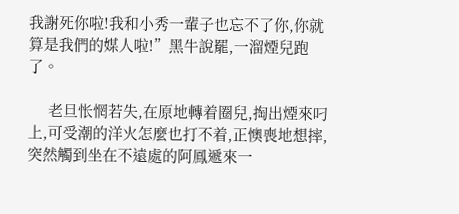我謝死你啦!我和小秀一輩子也忘不了你,你就算是我們的媒人啦!”黑牛說罷,一溜煙兒跑了。

     老旦怅惘若失,在原地轉着圈兒,掏出煙來叼上,可受潮的洋火怎麼也打不着,正懊喪地想摔,突然觸到坐在不遠處的阿鳳遞來一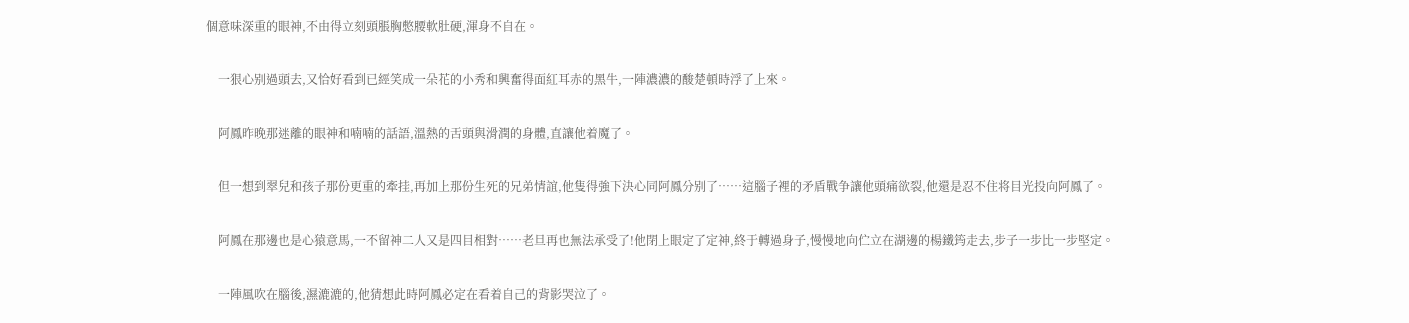個意味深重的眼神,不由得立刻頭脹胸憋腰軟肚硬,渾身不自在。

    一狠心别過頭去,又恰好看到已經笑成一朵花的小秀和興奮得面紅耳赤的黑牛,一陣濃濃的酸楚頓時浮了上來。

    阿鳳昨晚那迷離的眼神和喃喃的話語,溫熱的舌頭與滑潤的身體,直讓他着魔了。

    但一想到翠兒和孩子那份更重的牽挂,再加上那份生死的兄弟情誼,他隻得強下決心同阿鳳分别了……這腦子裡的矛盾戰争讓他頭痛欲裂,他還是忍不住将目光投向阿鳳了。

    阿鳳在那邊也是心猿意馬,一不留神二人又是四目相對……老旦再也無法承受了!他閉上眼定了定神,終于轉過身子,慢慢地向伫立在湖邊的楊鐵筠走去,步子一步比一步堅定。

    一陣風吹在腦後,濕漉漉的,他猜想此時阿鳳必定在看着自己的背影哭泣了。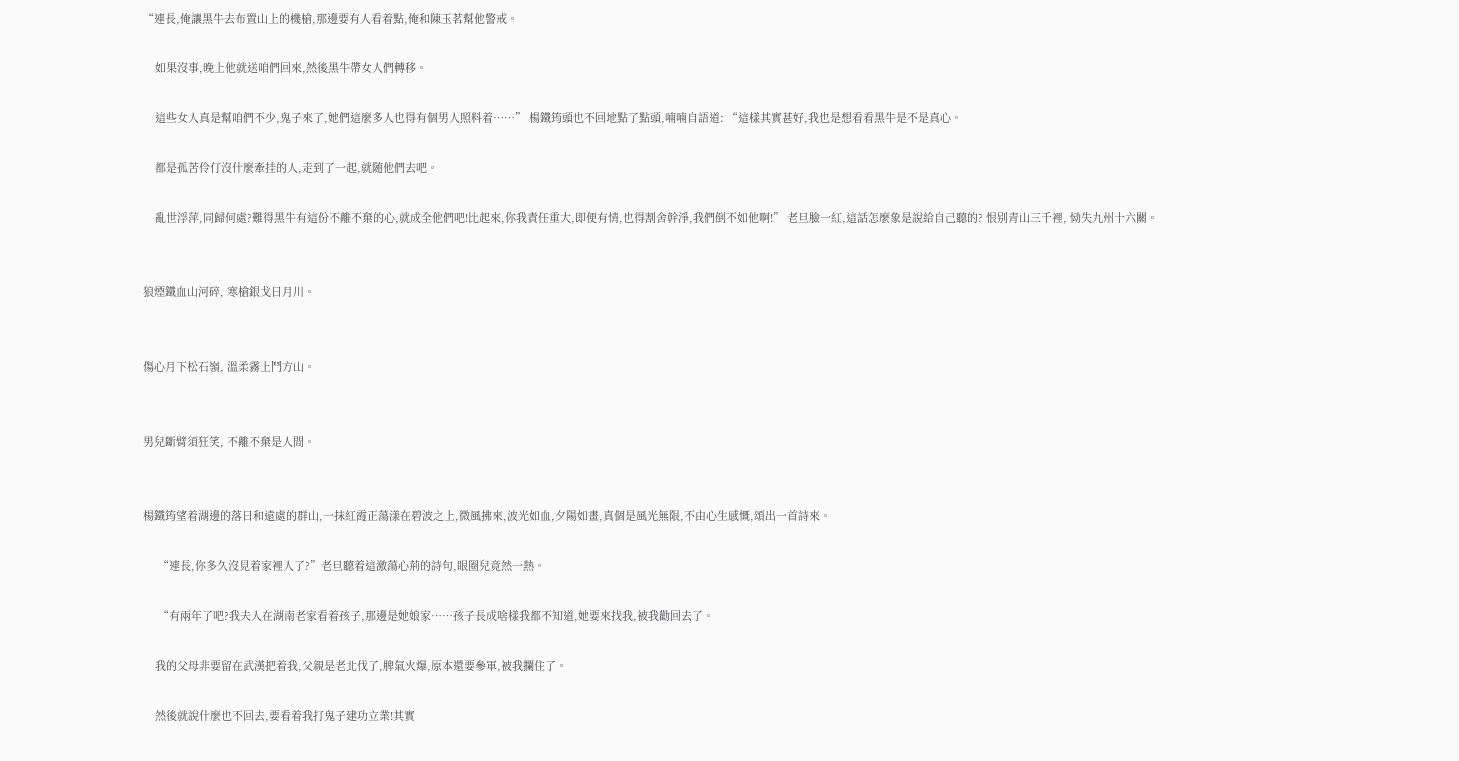“連長,俺讓黑牛去布置山上的機槍,那邊要有人看着點,俺和陳玉茗幫他警戒。

    如果沒事,晚上他就送咱們回來,然後黑牛帶女人們轉移。

    這些女人真是幫咱們不少,鬼子來了,她們這麼多人也得有個男人照料着……” 楊鐵筠頭也不回地點了點頭,喃喃自語道: “這樣其實甚好,我也是想看看黑牛是不是真心。

    都是孤苦伶仃沒什麼牽挂的人,走到了一起,就随他們去吧。

    亂世浮萍,同歸何處?難得黑牛有這份不離不棄的心,就成全他們吧!比起來,你我責任重大,即便有情,也得割舍幹淨,我們倒不如他啊!” 老旦臉一紅,這話怎麼象是說給自己聽的? 恨别青山三千裡, 恸失九州十六關。


狼煙鐵血山河碎, 寒槍銀戈日月川。


傷心月下松石嶺, 溫柔霧上鬥方山。


男兒斷臂須狂笑, 不離不棄是人間。


楊鐵筠望着湖邊的落日和遠處的群山,一抹紅霞正蕩漾在碧波之上,微風拂來,波光如血,夕陽如畫,真個是風光無限,不由心生感慨,頌出一首詩來。

     “連長,你多久沒見着家裡人了?”老旦聽着這激蕩心荊的詩句,眼圈兒竟然一熱。

     “有兩年了吧?我夫人在湖南老家看着孩子,那邊是她娘家……孩子長成啥樣我都不知道,她要來找我,被我勸回去了。

    我的父母非要留在武漢把着我,父親是老北伐了,脾氣火爆,原本還要參軍,被我攔住了。

    然後就說什麼也不回去,要看着我打鬼子建功立業!其實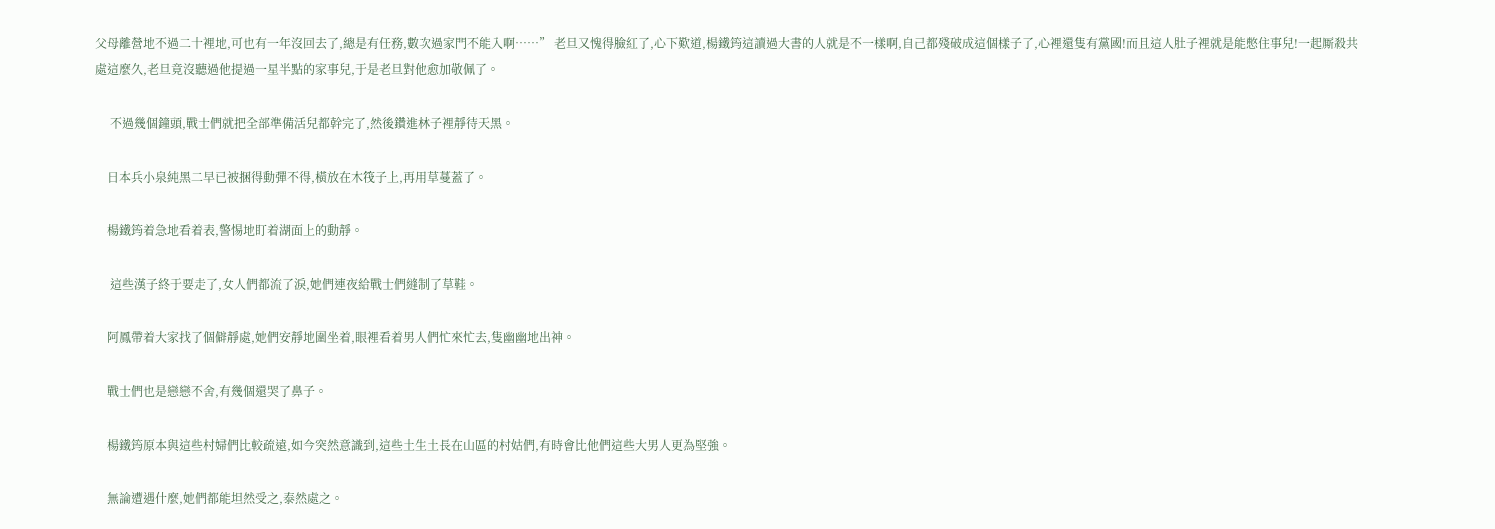父母離營地不過二十裡地,可也有一年沒回去了,總是有任務,數次過家門不能入啊……” 老旦又愧得臉紅了,心下歎道,楊鐵筠這讀過大書的人就是不一樣啊,自己都殘破成這個樣子了,心裡還隻有黨國!而且這人肚子裡就是能憋住事兒!一起厮殺共處這麼久,老旦竟沒聽過他提過一星半點的家事兒,于是老旦對他愈加敬佩了。

     不過幾個鐘頭,戰士們就把全部準備活兒都幹完了,然後鑽進林子裡靜待天黑。

    日本兵小泉純黑二早已被捆得動彈不得,橫放在木筏子上,再用草蔓蓋了。

    楊鐵筠着急地看着表,警惕地盯着湖面上的動靜。

     這些漢子終于要走了,女人們都流了淚,她們連夜給戰士們縫制了草鞋。

    阿鳳帶着大家找了個僻靜處,她們安靜地圍坐着,眼裡看着男人們忙來忙去,隻幽幽地出神。

    戰士們也是戀戀不舍,有幾個還哭了鼻子。

    楊鐵筠原本與這些村婦們比較疏遠,如今突然意識到,這些土生土長在山區的村姑們,有時會比他們這些大男人更為堅強。

    無論遭遇什麼,她們都能坦然受之,泰然處之。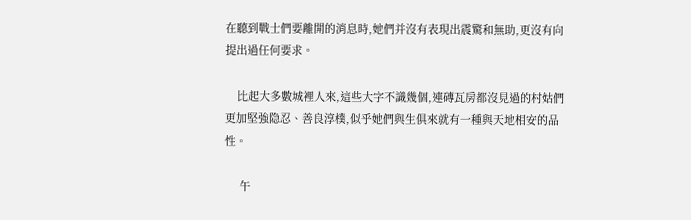在聽到戰士們要離開的消息時,她們并沒有表現出震驚和無助,更沒有向提出過任何要求。

    比起大多數城裡人來,這些大字不識幾個,連磚瓦房都沒見過的村姑們更加堅強隐忍、善良淳樸,似乎她們與生俱來就有一種與天地相安的品性。

     午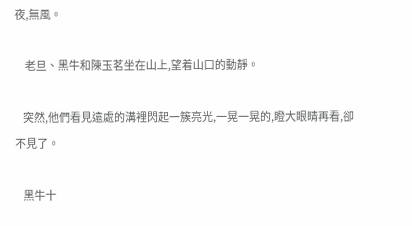夜,無風。

     老旦、黑牛和陳玉茗坐在山上,望着山口的動靜。

    突然,他們看見遠處的溝裡閃起一簇亮光,一晃一晃的,瞪大眼睛再看,卻不見了。

    黑牛十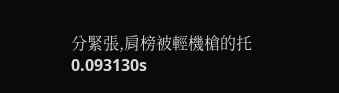分緊張,肩榜被輕機槍的托
0.093130s